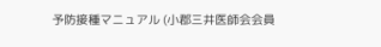予防接種マニュアル (小郡三井医師会会員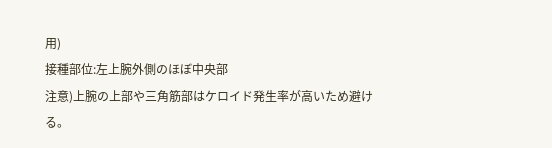用)
接種部位:左上腕外側のほぼ中央部
注意)上腕の上部や三角筋部はケロイド発生率が高いため避ける。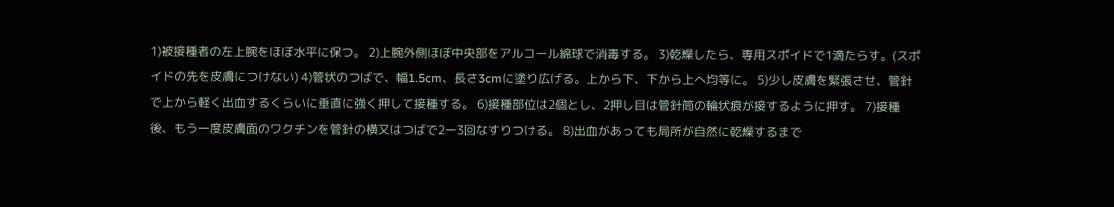1)被接種者の左上腕をほぼ水平に保つ。 2)上腕外側ほぼ中央部をアルコール綿球で消毒する。 3)乾燥したら、専用スポイドで1滴たらす。(スポイドの先を皮膚につけない) 4)管状のつばで、幅1.5cm、長さ3cmに塗り広げる。上から下、下から上へ均等に。 5)少し皮膚を緊張させ、管針で上から軽く出血するくらいに垂直に強く押して接種する。 6)接種部位は2個とし、2押し目は管針筒の輪状痕が接するように押す。 7)接種後、もう一度皮膚面のワクチンを管針の横又はつばで2ー3回なすりつける。 8)出血があっても局所が自然に乾燥するまで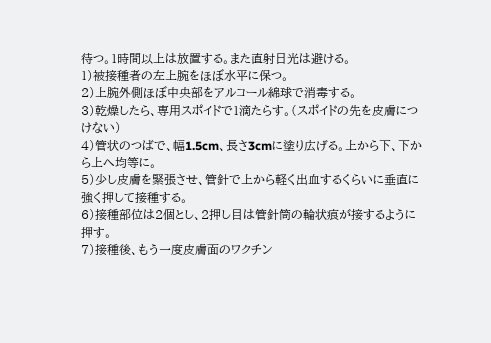待つ。1時間以上は放置する。また直射日光は避ける。
1)被接種者の左上腕をほぼ水平に保つ。
2)上腕外側ほぼ中央部をアルコール綿球で消毒する。
3)乾燥したら、専用スポイドで1滴たらす。(スポイドの先を皮膚につけない)
4)管状のつばで、幅1.5cm、長さ3cmに塗り広げる。上から下、下から上へ均等に。
5)少し皮膚を緊張させ、管針で上から軽く出血するくらいに垂直に強く押して接種する。
6)接種部位は2個とし、2押し目は管針筒の輪状痕が接するように押す。
7)接種後、もう一度皮膚面のワクチン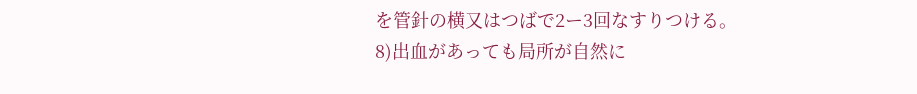を管針の横又はつばで2ー3回なすりつける。
8)出血があっても局所が自然に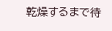乾燥するまで待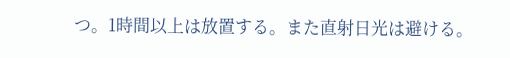つ。1時間以上は放置する。また直射日光は避ける。